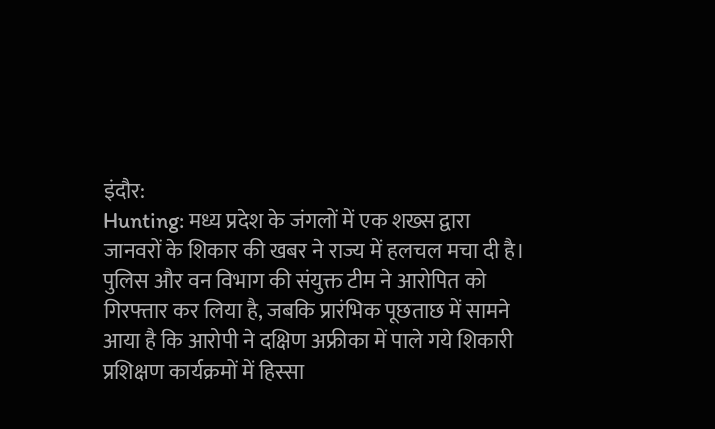इंदौर:
Hunting: मध्य प्रदेश के जंगलों में एक शख्स द्वारा जानवरों के शिकार की खबर ने राज्य में हलचल मचा दी है। पुलिस और वन विभाग की संयुक्त टीम ने आरोपित को गिरफ्तार कर लिया है, जबकि प्रारंभिक पूछताछ में सामने आया है कि आरोपी ने दक्षिण अफ्रीका में पाले गये शिकारी प्रशिक्षण कार्यक्रमों में हिस्सा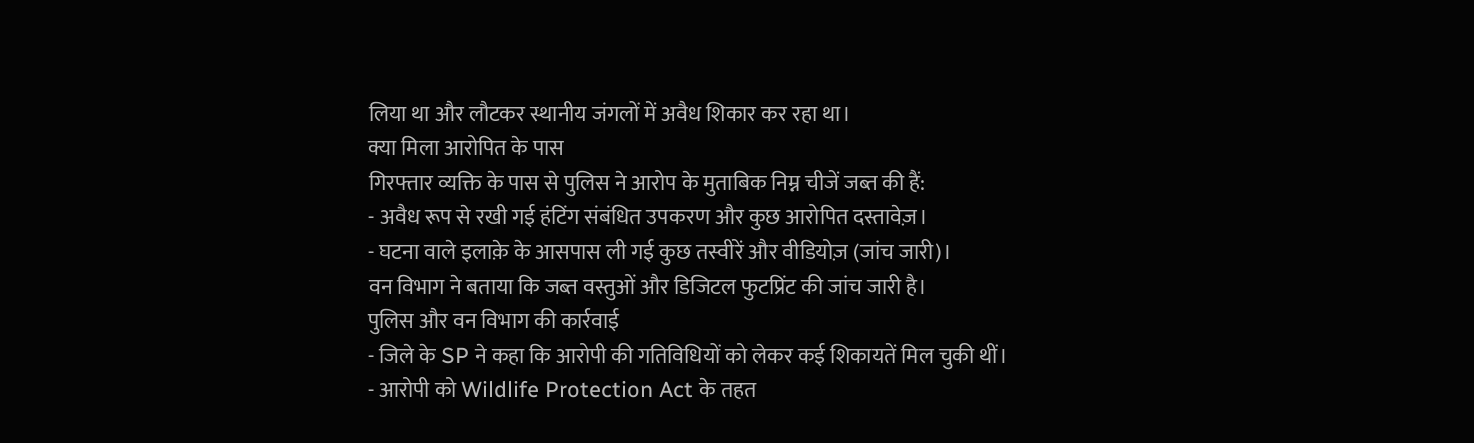लिया था और लौटकर स्थानीय जंगलों में अवैध शिकार कर रहा था।
क्या मिला आरोपित के पास
गिरफ्तार व्यक्ति के पास से पुलिस ने आरोप के मुताबिक निम्न चीजें जब्त की हैं:
- अवैध रूप से रखी गई हंटिंग संबंधित उपकरण और कुछ आरोपित दस्तावेज़।
- घटना वाले इलाक़े के आसपास ली गई कुछ तस्वीरें और वीडियोज़ (जांच जारी)।
वन विभाग ने बताया कि जब्त वस्तुओं और डिजिटल फुटप्रिंट की जांच जारी है।
पुलिस और वन विभाग की कार्रवाई
- जिले के SP ने कहा कि आरोपी की गतिविधियों को लेकर कई शिकायतें मिल चुकी थीं।
- आरोपी को Wildlife Protection Act के तहत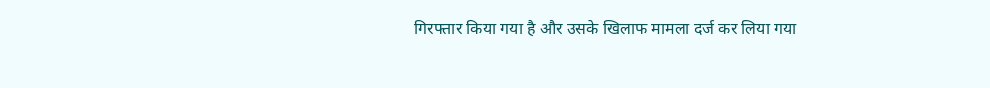गिरफ्तार किया गया है और उसके खिलाफ मामला दर्ज कर लिया गया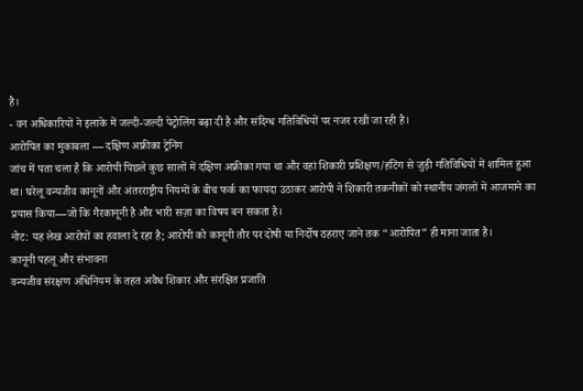है।
- वन अधिकारियों ने इलाके में जल्दी-जल्दी पेट्रोलिंग बढ़ा दी है और संदिग्ध गतिविधियों पर नजर रखी जा रही है।
आरोपित का मुकाबला — दक्षिण अफ्रीका ट्रेनिंग
जांच में पता चला है कि आरोपी पिछले कुछ सालों में दक्षिण अफ्रीका गया था और वहां शिकारी प्रशिक्षण/हंटिंग से जुड़ी गतिविधियों में शामिल हुआ था। घरेलू वन्यजीव कानूनों और अंतरराष्ट्रीय नियमों के बीच फर्क का फायदा उठाकर आरोपी ने शिकारी तकनीकों को स्थानीय जंगलों में आजमाने का प्रयास किया—जो कि गैरकानूनी है और भारी सज़ा का विषय बन सकता है।
नोट: यह लेख आरोपों का हवाला दे रहा है; आरोपी को कानूनी तौर पर दोषी या निर्दोष ठहराए जाने तक “आरोपित” ही माना जाता है।
कानूनी पहलू और संभावना
वन्यजीव संरक्षण अधिनियम के तहत अवैध शिकार और संरक्षित प्रजाति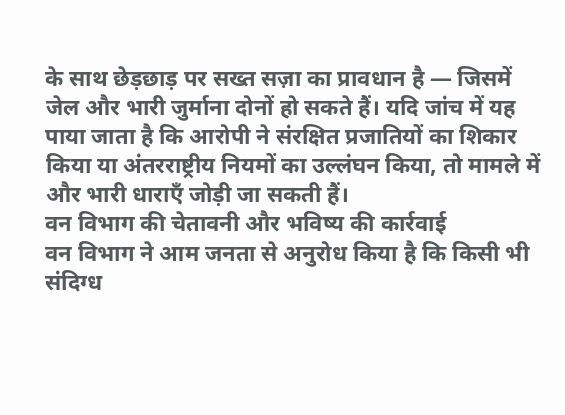के साथ छेड़छाड़ पर सख्त सज़ा का प्रावधान है — जिसमें जेल और भारी जुर्माना दोनों हो सकते हैं। यदि जांच में यह पाया जाता है कि आरोपी ने संरक्षित प्रजातियों का शिकार किया या अंतरराष्ट्रीय नियमों का उल्लंघन किया, तो मामले में और भारी धाराएँ जोड़ी जा सकती हैं।
वन विभाग की चेतावनी और भविष्य की कार्रवाई
वन विभाग ने आम जनता से अनुरोध किया है कि किसी भी संदिग्ध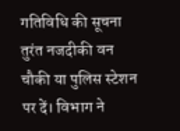गतिविधि की सूचना तुरंत नजदीकी वन चौकी या पुलिस स्टेशन पर दें। विभाग ने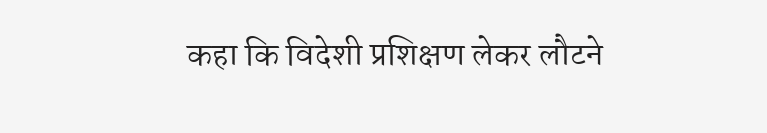कहा कि विदेशी प्रशिक्षण लेकर लौटने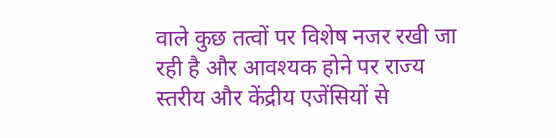वाले कुछ तत्वों पर विशेष नजर रखी जा रही है और आवश्यक होने पर राज्य स्तरीय और केंद्रीय एजेंसियों से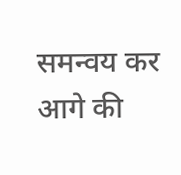समन्वय कर आगे की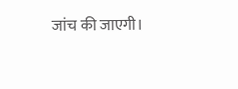जांच की जाएगी।